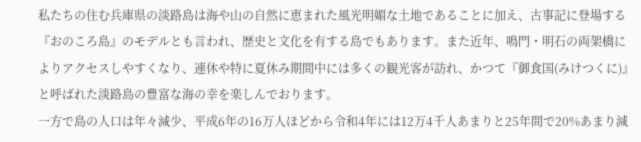私たちの住む兵庫県の淡路島は海や山の自然に恵まれた風光明媚な土地であることに加え、古事記に登場する『おのころ島』のモデルとも言われ、歴史と文化を有する島でもあります。また近年、鳴門・明石の両架橋によりアクセスしやすくなり、連休や特に夏休み期間中には多くの観光客が訪れ、かつて『御食国(みけつくに)』と呼ばれた淡路島の豊富な海の幸を楽しんでおります。
一方で島の人口は年々減少、平成6年の16万人ほどから令和4年には12万4千人あまりと25年間で20%あまり減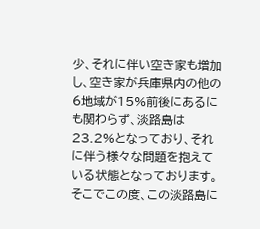少、それに伴い空き家も増加し、空き家が兵庫県内の他の6地域が15%前後にあるにも関わらず、淡路島は23.2%となっており、それに伴う様々な問題を抱えている状態となっております。
そこでこの度、この淡路島に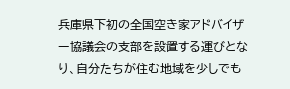兵庫県下初の全国空き家アドバイザー協議会の支部を設置する運びとなり、自分たちが住む地域を少しでも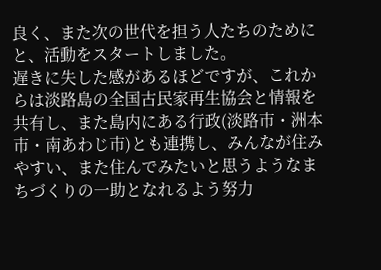良く、また次の世代を担う人たちのためにと、活動をスタートしました。
遅きに失した感があるほどですが、これからは淡路島の全国古民家再生協会と情報を共有し、また島内にある行政(淡路市・洲本市・南あわじ市)とも連携し、みんなが住みやすい、また住んでみたいと思うようなまちづくりの一助となれるよう努力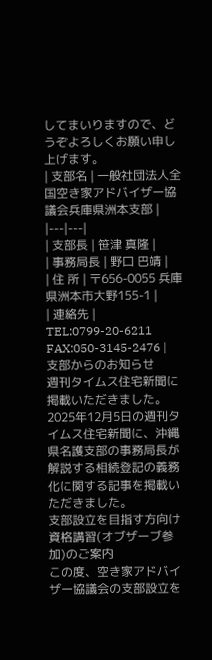してまいりますので、どうぞよろしくお願い申し上げます。
| 支部名 | 一般社団法人全国空き家アドバイザー協議会兵庫県洲本支部 |
|---|---|
| 支部長 | 笹津 真隆 |
| 事務局長 | 野口 巴靖 |
| 住 所 | 〒656-0055 兵庫県洲本市大野155-1 |
| 連絡先 | TEL:0799-20-6211 FAX:050-3145-2476 |
支部からのお知らせ
週刊タイムス住宅新聞に掲載いただきました。
2025年12月5日の週刊タイムス住宅新聞に、沖縄県名護支部の事務局長が解説する相続登記の義務化に関する記事を掲載いただきました。
支部設立を目指す方向け 資格講習(オブザーブ参加)のご案内
この度、空き家アドバイザー協議会の支部設立を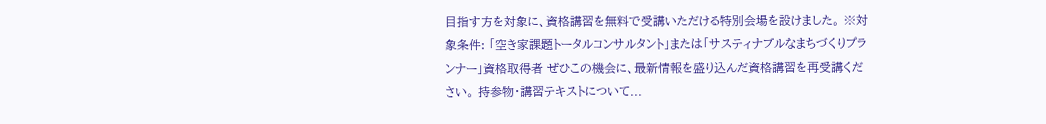目指す方を対象に、資格講習を無料で受講いただける特別会場を設けました。 ※対象条件: 「空き家課題トータルコンサルタント」または「サスティナブルなまちづくりプランナー」資格取得者 ぜひこの機会に、最新情報を盛り込んだ資格講習を再受講ください。 持参物・講習テキストについて...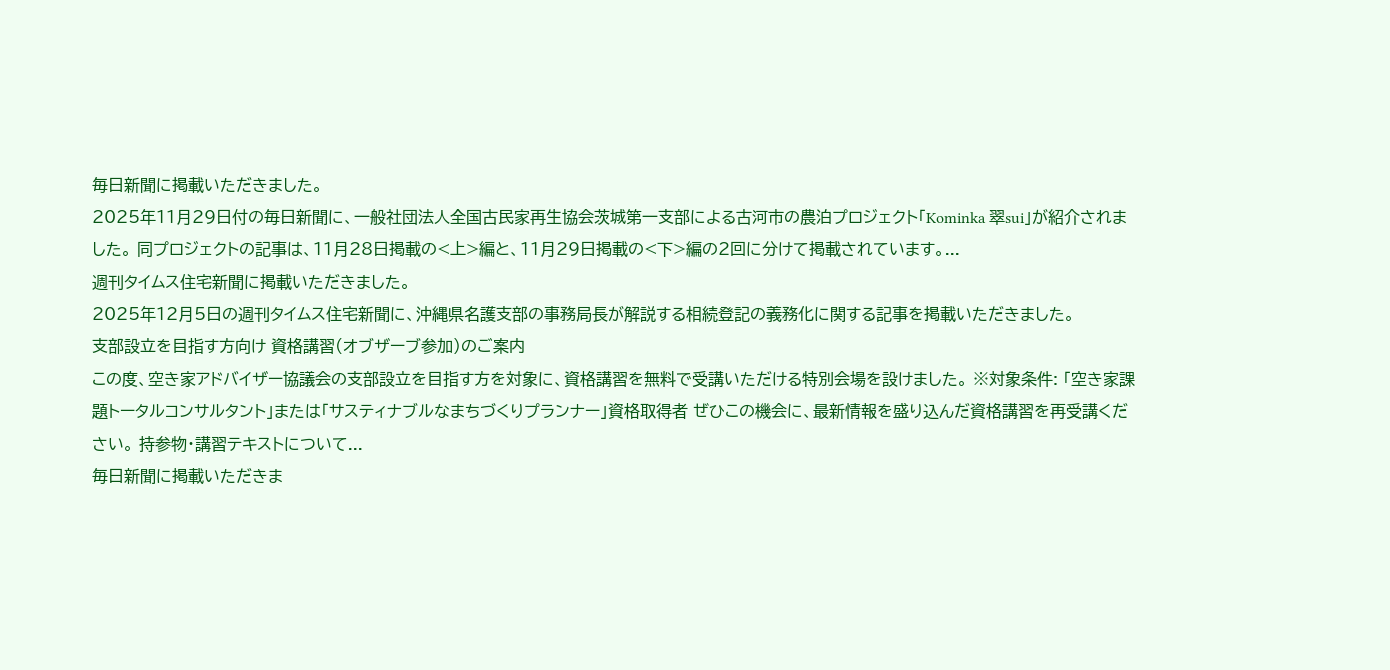毎日新聞に掲載いただきました。
2025年11月29日付の毎日新聞に、一般社団法人全国古民家再生協会茨城第一支部による古河市の農泊プロジェクト「Kominka 翠sui」が紹介されました。 同プロジェクトの記事は、11月28日掲載の<上>編と、11月29日掲載の<下>編の2回に分けて掲載されています。...
週刊タイムス住宅新聞に掲載いただきました。
2025年12月5日の週刊タイムス住宅新聞に、沖縄県名護支部の事務局長が解説する相続登記の義務化に関する記事を掲載いただきました。
支部設立を目指す方向け 資格講習(オブザーブ参加)のご案内
この度、空き家アドバイザー協議会の支部設立を目指す方を対象に、資格講習を無料で受講いただける特別会場を設けました。 ※対象条件: 「空き家課題トータルコンサルタント」または「サスティナブルなまちづくりプランナー」資格取得者 ぜひこの機会に、最新情報を盛り込んだ資格講習を再受講ください。 持参物・講習テキストについて...
毎日新聞に掲載いただきま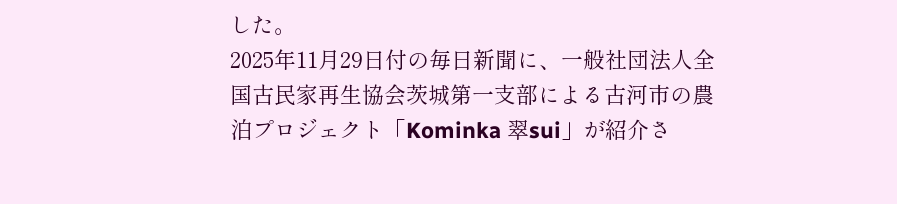した。
2025年11月29日付の毎日新聞に、一般社団法人全国古民家再生協会茨城第一支部による古河市の農泊プロジェクト「Kominka 翠sui」が紹介さ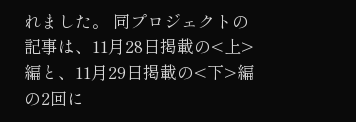れました。 同プロジェクトの記事は、11月28日掲載の<上>編と、11月29日掲載の<下>編の2回に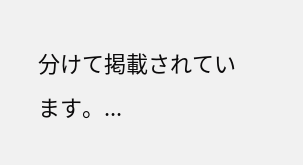分けて掲載されています。...